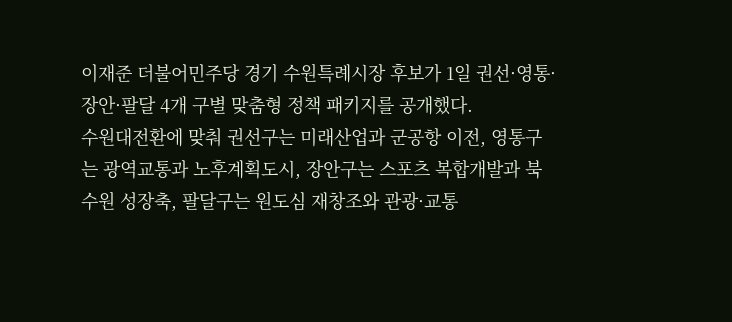이재준 더불어민주당 경기 수원특례시장 후보가 1일 권선·영통·장안·팔달 4개 구별 맞춤형 정책 패키지를 공개했다.
수원대전환에 맞춰 권선구는 미래산업과 군공항 이전, 영통구는 광역교통과 노후계획도시, 장안구는 스포츠 복합개발과 북수원 성장축, 팔달구는 원도심 재창조와 관광·교통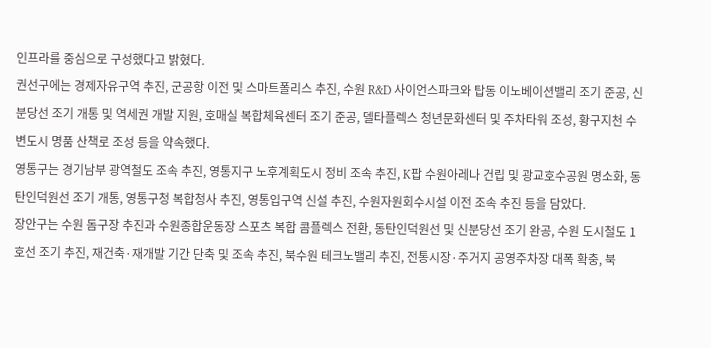인프라를 중심으로 구성했다고 밝혔다.
권선구에는 경제자유구역 추진, 군공항 이전 및 스마트폴리스 추진, 수원 R&D 사이언스파크와 탑동 이노베이션밸리 조기 준공, 신분당선 조기 개통 및 역세권 개발 지원, 호매실 복합체육센터 조기 준공, 델타플렉스 청년문화센터 및 주차타워 조성, 황구지천 수변도시 명품 산책로 조성 등을 약속했다.
영통구는 경기남부 광역철도 조속 추진, 영통지구 노후계획도시 정비 조속 추진, K팝 수원아레나 건립 및 광교호수공원 명소화, 동탄인덕원선 조기 개통, 영통구청 복합청사 추진, 영통입구역 신설 추진, 수원자원회수시설 이전 조속 추진 등을 담았다.
장안구는 수원 돔구장 추진과 수원종합운동장 스포츠 복합 콤플렉스 전환, 동탄인덕원선 및 신분당선 조기 완공, 수원 도시철도 1호선 조기 추진, 재건축·재개발 기간 단축 및 조속 추진, 북수원 테크노밸리 추진, 전통시장·주거지 공영주차장 대폭 확충, 북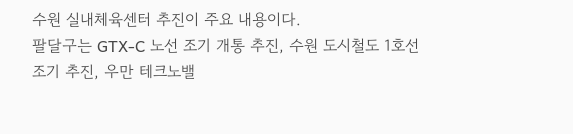수원 실내체육센터 추진이 주요 내용이다.
팔달구는 GTX-C 노선 조기 개통 추진, 수원 도시철도 1호선 조기 추진, 우만 테크노밸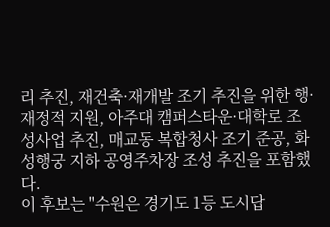리 추진, 재건축·재개발 조기 추진을 위한 행·재정적 지원, 아주대 캠퍼스타운·대학로 조성사업 추진, 매교동 복합청사 조기 준공, 화성행궁 지하 공영주차장 조성 추진을 포함했다.
이 후보는 "수원은 경기도 1등 도시답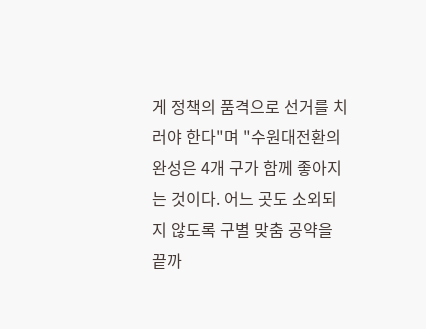게 정책의 품격으로 선거를 치러야 한다"며 "수원대전환의 완성은 4개 구가 함께 좋아지는 것이다. 어느 곳도 소외되지 않도록 구별 맞춤 공약을 끝까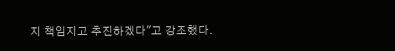지 책임지고 추진하겠다"고 강조했다.